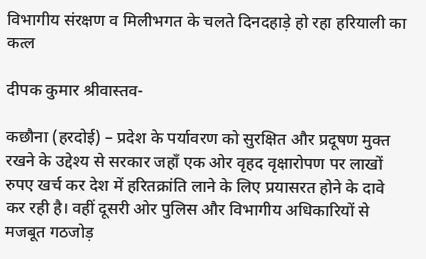विभागीय संरक्षण व मिलीभगत के चलते दिनदहाड़े हो रहा हरियाली का कत्ल

दीपक कुमार श्रीवास्तव-

कछौना (हरदोई) – प्रदेश के पर्यावरण को सुरक्षित और प्रदूषण मुक्त रखने के उद्देश्य से सरकार जहाँ एक ओर वृहद वृक्षारोपण पर लाखों रुपए खर्च कर देश में हरितक्रांति लाने के लिए प्रयासरत होने के दावे कर रही है। वहीं दूसरी ओर पुलिस और विभागीय अधिकारियों से मजबूत गठजोड़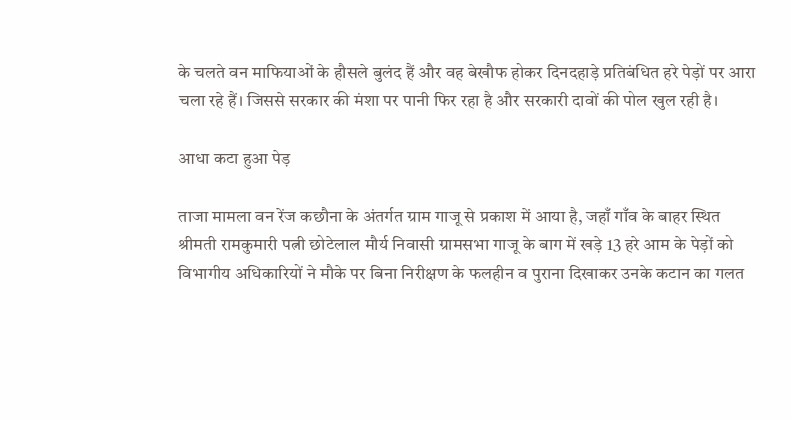के चलते वन माफियाओं के हौसले बुलंद हैं और वह बेखौफ होकर दिनदहाड़े प्रतिबंधित हरे पेड़ों पर आरा चला रहे हैं। जिससे सरकार की मंशा पर पानी फिर रहा है और सरकारी दावों की पोल खुल रही है।

आधा कटा हुआ पेड़

ताजा मामला वन रेंज कछौना के अंतर्गत ग्राम गाजू से प्रकाश में आया है, जहाँ गाँव के बाहर स्थित श्रीमती रामकुमारी पत्नी छोटेलाल मौर्य निवासी ग्रामसभा गाजू के बाग में खड़े 13 हरे आम के पेड़ों को विभागीय अधिकारियों ने मौके पर बिना निरीक्षण के फलहीन व पुराना दिखाकर उनके कटान का गलत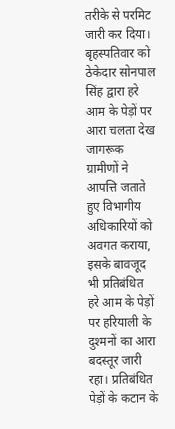तरीके से परमिट जारी कर दिया। बृहस्पतिवार को ठेकेदार सोनपाल सिंह द्वारा हरे आम के पेड़ों पर आरा चलता देख जागरूक ग्रामीणों ने आपत्ति जताते हुए विभागीय अधिकारियों को अवगत कराया, इसके बावजूद भी प्रतिबंधित हरे आम के पेड़ों पर हरियाली के दुश्मनों का आरा बदस्तूर जारी रहा। प्रतिबंधित पेड़ों के कटान के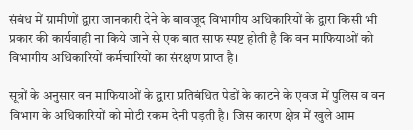संबंध में ग्रामीणों द्वारा जानकारी देने के बावजूद विभागीय अधिकारियों के द्वारा किसी भी प्रकार की कार्यवाही ना किये जाने से एक बात साफ स्पष्ट होती है कि वन माफियाओं को विभागीय अधिकारियों कर्मचारियों का संरक्षण प्राप्त है।

सूत्रों के अनुसार वन माफियाओं के द्वारा प्रतिबंधित पेडों के काटने के एवज में पुलिस व वन विभाग के अधिकारियों को मोटी रकम देनी पड़ती है। जिस कारण क्षेत्र में खुले आम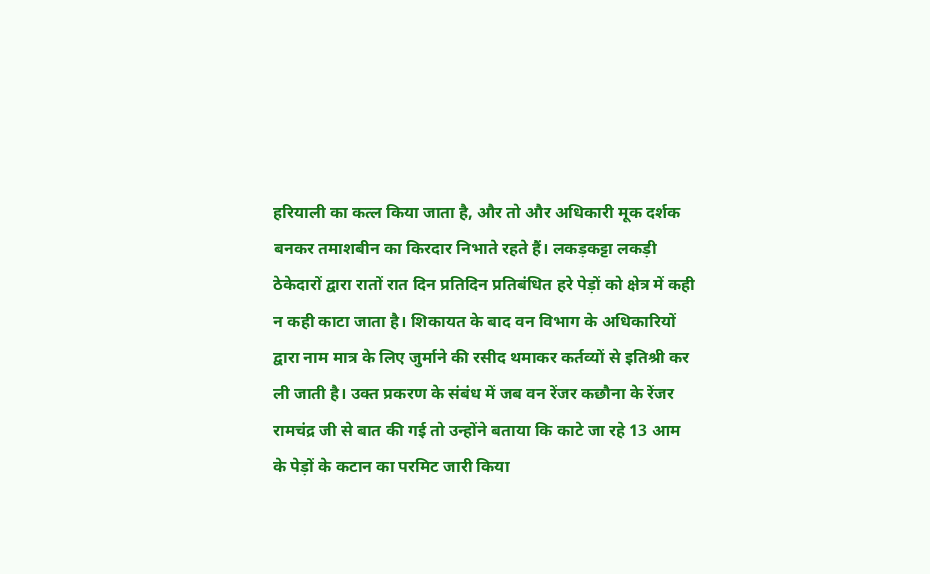हरियाली का कत्ल किया जाता है, और तो और अधिकारी मूक दर्शक बनकर तमाशबीन का किरदार निभाते रहते हैं। लकड़कट्टा लकड़ी ठेकेदारों द्वारा रातों रात दिन प्रतिदिन प्रतिबंधित हरे पेड़ों को क्षेत्र में कही न कही काटा जाता है। शिकायत के बाद वन विभाग के अधिकारियों द्वारा नाम मात्र के लिए जुर्माने की रसीद थमाकर कर्तव्यों से इतिश्री कर ली जाती है। उक्त प्रकरण के संबंध में जब वन रेंजर कछौना के रेंजर रामचंद्र जी से बात की गई तो उन्होंने बताया कि काटे जा रहे 13 आम के पेड़ों के कटान का परमिट जारी किया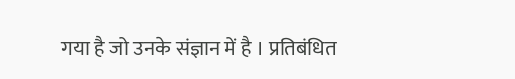गया है जो उनके संज्ञान में है । प्रतिबंधित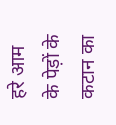हरे आम के पेड़ों के कटान का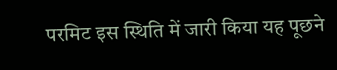परमिट इस स्थिति में जारी किया यह पूछने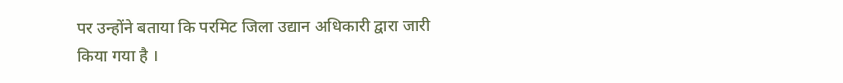पर उन्होंने बताया कि परमिट जिला उद्यान अधिकारी द्वारा जारी किया गया है ।